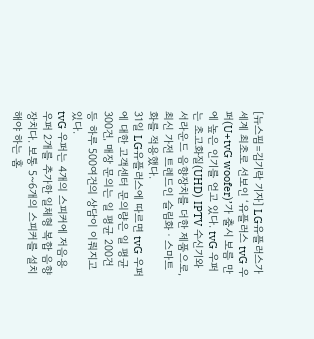[뉴스핌=김기락 기자] LG유플러스가 세계 최초로 선보인 ‘유플러스 tvG 우퍼(U+tvG woofer)’가 출시 보름 만에 높은 인기를 얻고 있다. tvG 우퍼는 초고화질(UHD) IPTV 수신기와 서라운드 음향장치를 더한 제품으로, 최신 가전 트렌드인 슬림화ㆍ스마트화를 적용했다.
31일 LG유플러스에 따르면 tvG 우퍼에 대한 고객센터 문의량은 일 평균 300건, 매장 문의는 일 평균 200건 등 하루 500여건의 상담이 이뤄지고 있다.
tvG 우퍼는 4개의 스피커에 저음용 우퍼 2개를 추가한 일체형 복합 음향장치다. 보통 5~6개의 스피커를 설치해야 하는 홈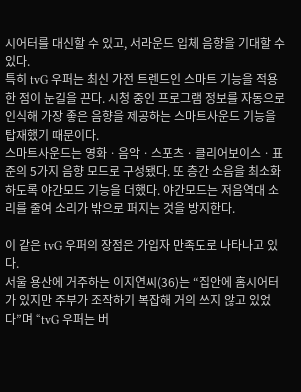시어터를 대신할 수 있고, 서라운드 입체 음향을 기대할 수 있다.
특히 tvG 우퍼는 최신 가전 트렌드인 스마트 기능을 적용한 점이 눈길을 끈다. 시청 중인 프로그램 정보를 자동으로 인식해 가장 좋은 음향을 제공하는 스마트사운드 기능을 탑재했기 때문이다.
스마트사운드는 영화ㆍ음악ㆍ스포츠ㆍ클리어보이스ㆍ표준의 5가지 음향 모드로 구성됐다. 또 층간 소음을 최소화하도록 야간모드 기능을 더했다. 야간모드는 저음역대 소리를 줄여 소리가 밖으로 퍼지는 것을 방지한다.

이 같은 tvG 우퍼의 장점은 가입자 만족도로 나타나고 있다.
서울 용산에 거주하는 이지연씨(36)는 “집안에 홈시어터가 있지만 주부가 조작하기 복잡해 거의 쓰지 않고 있었다”며 “tvG 우퍼는 버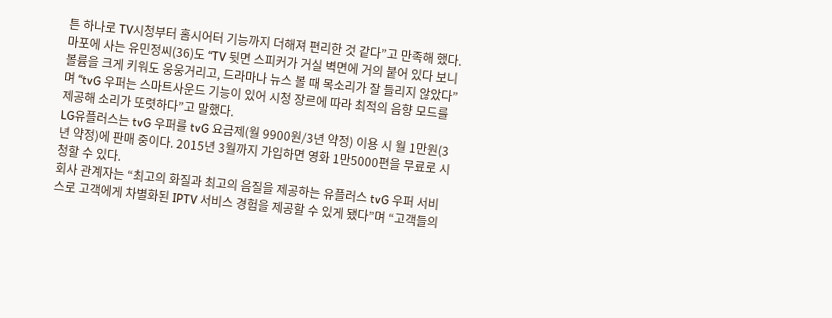튼 하나로 TV시청부터 홈시어터 기능까지 더해져 편리한 것 같다”고 만족해 했다.
마포에 사는 유민정씨(36)도 “TV 뒷면 스피커가 거실 벽면에 거의 붙어 있다 보니 볼륨을 크게 키워도 웅웅거리고, 드라마나 뉴스 볼 때 목소리가 잘 들리지 않았다”며 “tvG 우퍼는 스마트사운드 기능이 있어 시청 장르에 따라 최적의 음향 모드를 제공해 소리가 또렷하다”고 말했다.
LG유플러스는 tvG 우퍼를 tvG 요금제(월 9900원/3년 약정) 이용 시 월 1만원(3년 약정)에 판매 중이다. 2015년 3월까지 가입하면 영화 1만5000편을 무료로 시청할 수 있다.
회사 관계자는 “최고의 화질과 최고의 음질을 제공하는 유플러스 tvG 우퍼 서비스로 고객에게 차별화된 IPTV 서비스 경험을 제공할 수 있게 됐다”며 “고객들의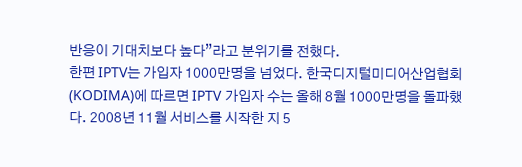반응이 기대치보다 높다”라고 분위기를 전했다.
한편 IPTV는 가입자 1000만명을 넘었다. 한국디지털미디어산업협회(KODIMA)에 따르면 IPTV 가입자 수는 올해 8월 1000만명을 돌파했다. 2008년 11월 서비스를 시작한 지 5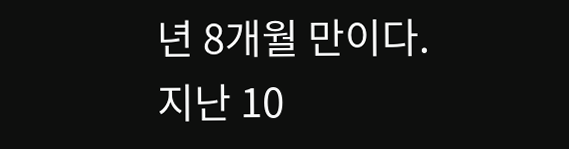년 8개월 만이다. 지난 10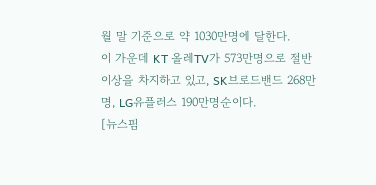월 말 기준으로 약 1030만명에 달한다.
이 가운데 KT 올레TV가 573만명으로 절반 이상을 차지하고 있고, SK브로드밴드 268만명, LG유플러스 190만명순이다.
[뉴스핌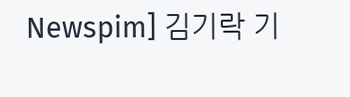Newspim] 김기락 기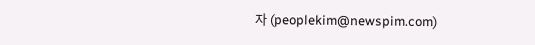자 (peoplekim@newspim.com)